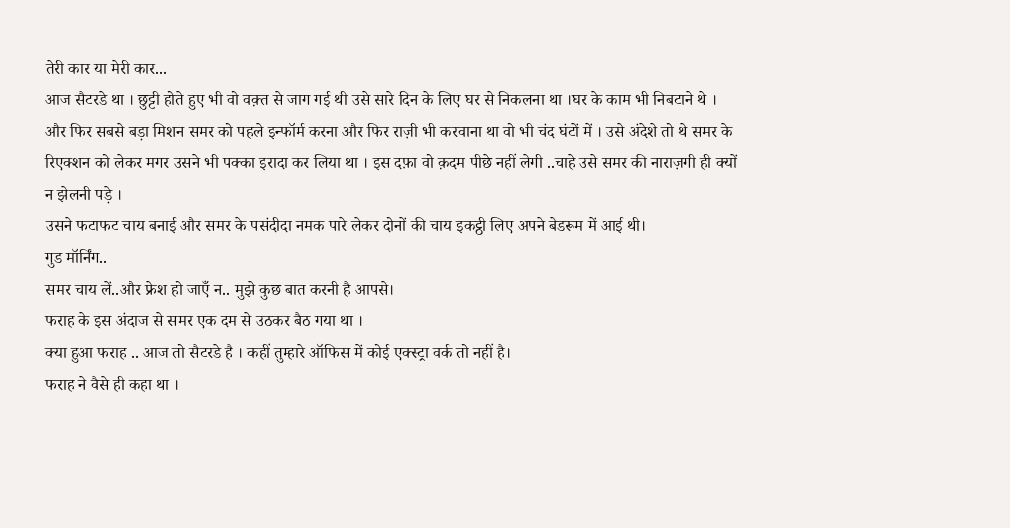तेरी कार या मेरी कार...
आज सैटरडे था । छुट्टी होते हुए भी वो वक़्त से जाग गई थी उसे सारे दिन के लिए घर से निकलना था ।घर के काम भी निबटाने थे ।
और फिर सबसे बड़ा मिशन समर को पहले इन्फॉर्म करना और फिर राज़ी भी करवाना था वो भी चंद घंटों में । उसे अंदेशे तो थे समर के रिएक्शन को लेकर मगर उसने भी पक्का इरादा कर लिया था । इस दफ़ा वो क़दम पीछे नहीं लेगी ..चाहे उसे समर की नाराज़गी ही क्यों न झेलनी पड़े ।
उसने फटाफट चाय बनाई और समर के पसंदीदा नमक पारे लेकर दोनों की चाय इकट्ठी लिए अपने बेडरूम में आई थी।
गुड मॉर्निंग..
समर चाय लें..और फ्रेश हो जाएँ न.. मुझे कुछ बात करनी है आपसे।
फराह के इस अंदाज से समर एक दम से उठकर बैठ गया था ।
क्या हुआ फराह .. आज तो सैटरडे है । कहीं तुम्हारे ऑफिस में कोई एक्स्ट्रा वर्क तो नहीं है।
फराह ने वैसे ही कहा था ।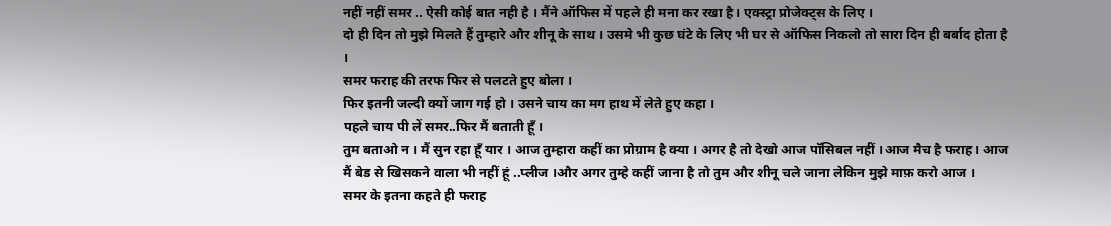नहीं नहीं समर .. ऐसी कोई बात नही है । मैंने ऑफिस में पहले ही मना कर रखा है। एक्स्ट्रा प्रोजेक्ट्स के लिए ।
दो ही दिन तो मुझे मिलते हैं तुम्हारे और शीनू के साथ । उसमे भी कुछ घंटे के लिए भी घर से ऑफिस निकलो तो सारा दिन ही बर्बाद होता है ।
समर फराह की तरफ फिर से पलटते हुए बोला ।
फिर इतनी जल्दी क्यों जाग गई हो । उसने चाय का मग हाथ में लेते हुए कहा ।
पहले चाय पी लें समर..फिर मैं बताती हूँ ।
तुम बताओ न । मैं सुन रहा हूँ यार । आज तुम्हारा कहीं का प्रोग्राम है क्या । अगर है तो देखो आज पॉसिबल नहीं ।आज मैच है फराह। आज मैं बेड से खिसकने वाला भी नहीं हूं ..प्लीज ।और अगर तुम्हे कहीं जाना है तो तुम और शीनू चले जाना लेकिन मुझे माफ़ करो आज ।
समर के इतना कहते ही फराह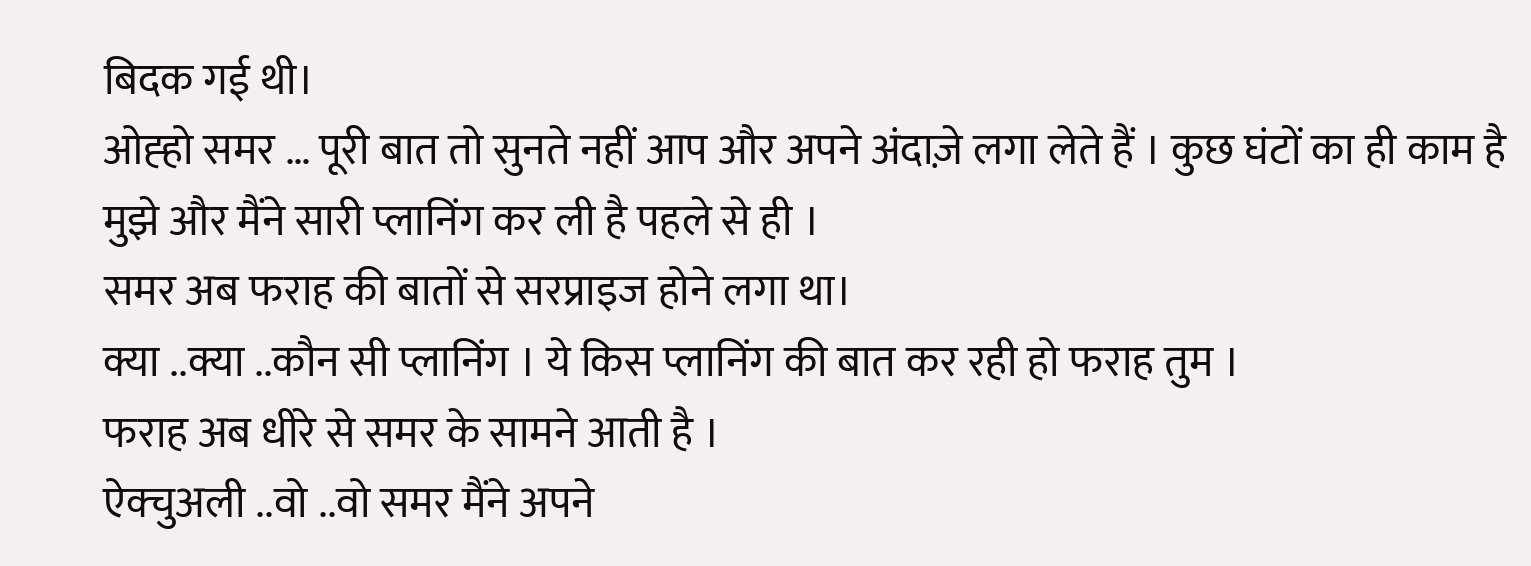बिदक गई थी।
ओह्हो समर … पूरी बात तो सुनते नहीं आप और अपने अंदाज़े लगा लेते हैं । कुछ घंटों का ही काम है मुझे और मैंने सारी प्लानिंग कर ली है पहले से ही ।
समर अब फराह की बातों से सरप्राइज होने लगा था।
क्या ..क्या ..कौन सी प्लानिंग । ये किस प्लानिंग की बात कर रही हो फराह तुम ।
फराह अब धीरे से समर के सामने आती है ।
ऐक्चुअली ..वो ..वो समर मैंने अपने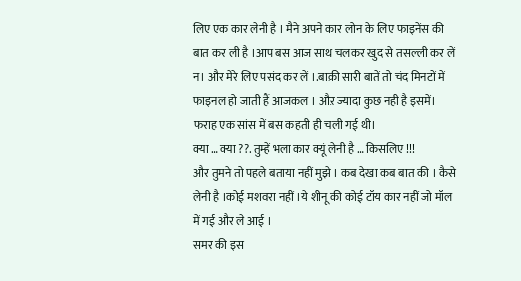लिए एक कार लेनी है । मैने अपने कार लोन के लिए फाइनेंस की बात कर ली है ।आप बस आज साथ चलकर खुद से तसल्ली कर लें न। और मेरे लिए पसंद कर लें ।.बाक़ी सारी बातें तो चंद मिनटों में फाइनल हो जाती हैं आजकल । औऱ ज्यादा कुछ नही है इसमें।
फराह एक सांस में बस कहती ही चली गई थी।
क्या … क्या ??. तुम्हें भला कार क्यूं लेनी है … किसलिए !!!
और तुमने तो पहले बताया नहीं मुझे । कब देखा कब बात की । कैसे लेनी है ।कोई मशवरा नहीं ।ये शीनू की कोई टॉय कार नहीं जो मॉल में गई और ले आई ।
समर की इस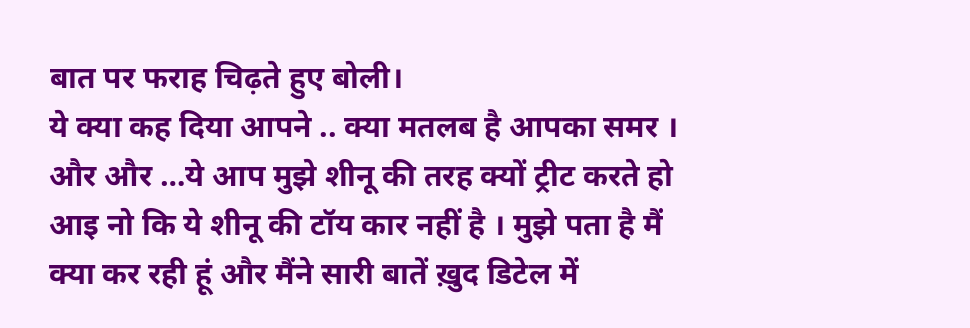बात पर फराह चिढ़ते हुए बोली।
ये क्या कह दिया आपने .. क्या मतलब है आपका समर । और और …ये आप मुझे शीनू की तरह क्यों ट्रीट करते हो आइ नो कि ये शीनू की टॉय कार नहीं है । मुझे पता है मैं क्या कर रही हूं और मैंने सारी बातें ख़ुद डिटेल में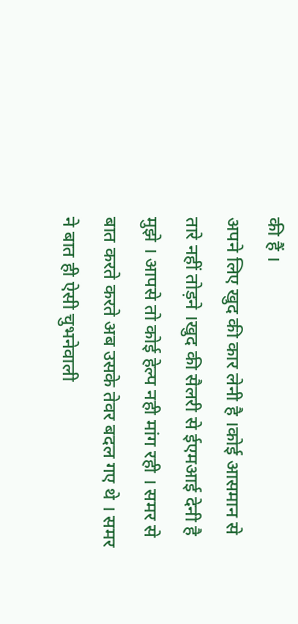की हैं ।
अपने लिए खुद की कार लेनी है ।कोई आसमान से तारे नहीं तोड़ने ।खुद की सैलरी से ईएमआई देनी है मुझे । आपसे तो कोई हेल्प नही मांग रही । समर से बात करते करते अब उसके तेवर बदल गए थे । समर ने बात ही ऐसी चुभनेवाली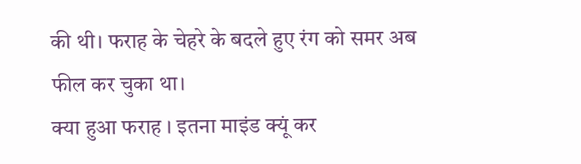की थी। फराह के चेहरे के बदले हुए रंग को समर अब फील कर चुका था।
क्या हुआ फराह । इतना माइंड क्यूं कर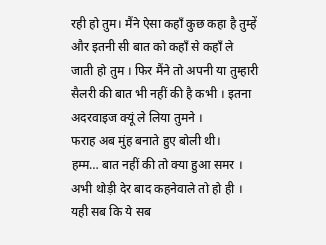रही हो तुम। मैंने ऐसा कहाँ कुछ कहा है तुम्हें और इतनी सी बात को कहाँ से कहाँ ले जाती हो तुम । फिर मैंने तो अपनी या तुम्हारी सैलरी की बात भी नहीं की है कभी । इतना अदरवाइज क्यूं ले लिया तुमने ।
फराह अब मुंह बनाते हुए बोली थी।
हम्म… बात नहीं की तो क्या हुआ समर । अभी थोड़ी देर बाद कहनेवाले तो हो ही । यही सब कि ये सब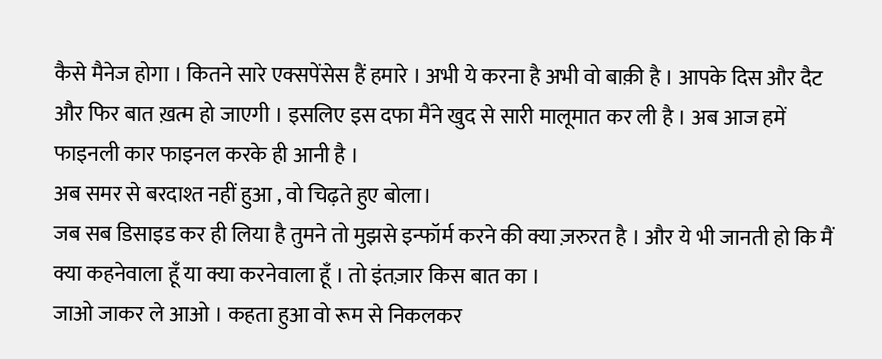कैसे मैनेज होगा । कितने सारे एक्सपेंसेस हैं हमारे । अभी ये करना है अभी वो बाक़ी है । आपके दिस और दैट और फिर बात ख़त्म हो जाएगी । इसलिए इस दफा मैंने खुद से सारी मालूमात कर ली है । अब आज हमें फाइनली कार फाइनल करके ही आनी है ।
अब समर से बरदाश्त नहीं हुआ , वो चिढ़ते हुए बोला।
जब सब डिसाइड कर ही लिया है तुमने तो मुझसे इन्फॉर्म करने की क्या ज़रुरत है । और ये भी जानती हो कि मैं क्या कहनेवाला हूँ या क्या करनेवाला हूँ । तो इंतज़ार किस बात का ।
जाओ जाकर ले आओ । कहता हुआ वो रूम से निकलकर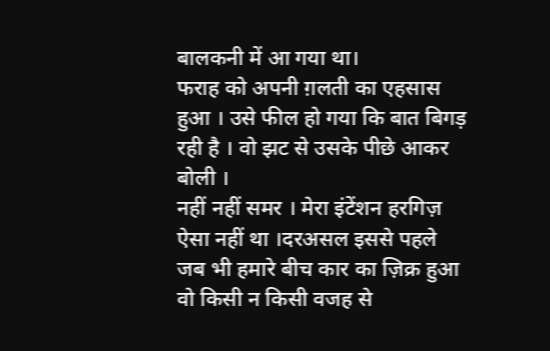बालकनी में आ गया था।
फराह को अपनी ग़लती का एहसास हुआ । उसे फील हो गया कि बात बिगड़ रही है । वो झट से उसके पीछे आकर बोली ।
नहीं नहीं समर । मेरा इंटेंशन हरगिज़ ऐसा नहीं था ।दरअसल इससे पहले जब भी हमारे बीच कार का ज़िक्र हुआ वो किसी न किसी वजह से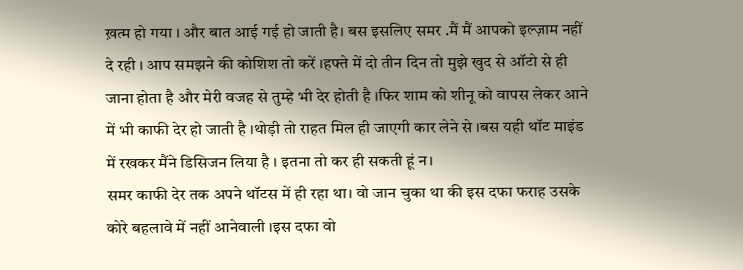ख़त्म हो गया । और बात आई गई हो जाती है। बस इसलिए समर .मैं मैं आपको इल्ज़ाम नहीं दे रही । आप समझने की कोशिश तो करें ।हफ्ते में दो तीन दिन तो मुझे खुद से ऑटो से ही जाना होता है और मेरी वजह से तुम्हे भी देर होती है ।फिर शाम को शीनू को वापस लेकर आने में भी काफी देर हो जाती है ।थोड़ी तो राहत मिल ही जाएगी कार लेने से ।बस यही थॉट माइंड में रखकर मैंने डिसिजन लिया है । इतना तो कर ही सकती हूं न।
समर काफी देर तक अपने थॉटस में ही रहा था। वो जान चुका था की इस दफा फराह उसके कोरे बहलावे में नहीं आनेवाली ।इस दफा वो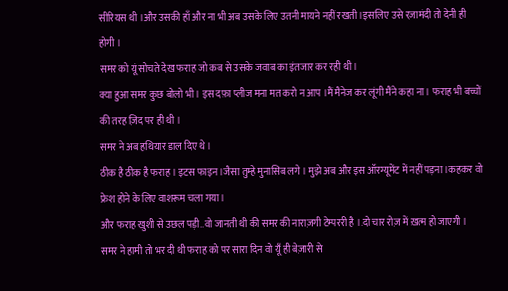सीरियस थी ।और उसकी हाँ और ना भी अब उसके लिए उतनी मायने नहीं रखती ।इसलिए उसे रज़ामंदी तो देनी ही होगी ।
समर को यूं सोचते देख फराह जो कब से उसके जवाब का इंतजार कर रही थी।
क्या हुआ समर कुछ बोलो भी । इस दफ़ा प्लीज मना मत करो न आप ।मैं मैनेज कर लूंगी मैंने कहा ना । फराह भी बच्चों की तरह ज़िद पर ही थी ।
समर ने अब हथियार डाल दिए थे ।
ठीक है ठीक है फराह । इटस फाइन ।जैसा तुम्हे मुनासिब लगे । मुझे अब और इस ऑरग्यूमेंट में नहीं पड़ना ।कहकर वो फ्रेश होने के लिए वाशरूम चला गया ।
और फराह खुशी से उछल पड़ी..वो जानती थी की समर की नाराज़गी टेम्पररी है ।.दो चार रोज़ में ख़त्म हो जाएगी ।
समर ने हामी तो भर दी थी फराह को पर सारा दिन वो यूँ ही बेज़ारी से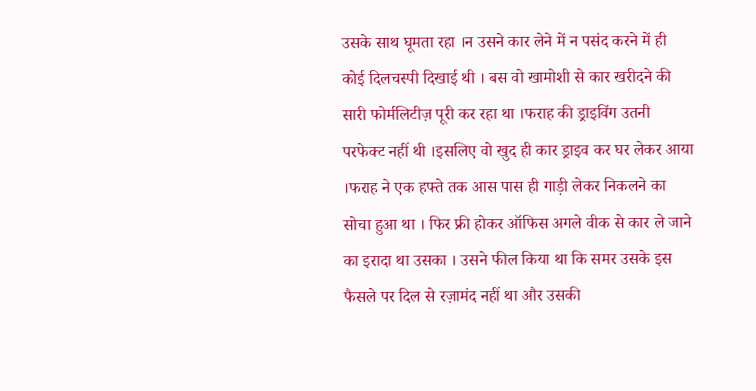उसके साथ घूमता रहा ।न उसने कार लेने में न पसंद करने में ही कोई दिलचस्पी दिखाई थी । बस वो खामोशी से कार खरीदने की सारी फोर्मलिटीज़ पूरी कर रहा था ।फराह की ड्राइविंग उतनी परफेक्ट नहीं थी ।इसलिए वो खुद ही कार ड्राइव कर घर लेकर आया ।फराह ने एक हफ्ते तक आस पास ही गाड़ी लेकर निकलने का सोचा हुआ था । फिर फ्री होकर ऑफिस अगले वीक से कार ले जाने का इरादा था उसका । उसने फील किया था कि समर उसके इस फैसले पर दिल से रज़ामंद नहीं था और उसकी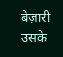बेज़ारी उसके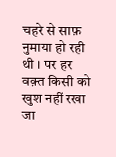चहरे से साफ़ नुमाया हो रही थी । पर हर वक़्त किसी को खुश नहीं रखा जा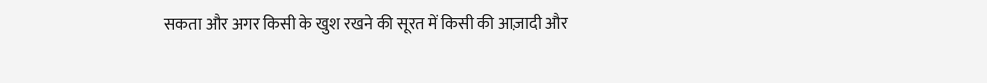सकता और अगर किसी के खुश रखने की सूरत में किसी की आज़ादी और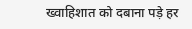ख्वाहिशात को दबाना पड़े हर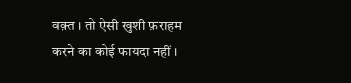वक़्त । तो ऐसी खुशी फ़राहम करने का कोई फायदा नहीं ।